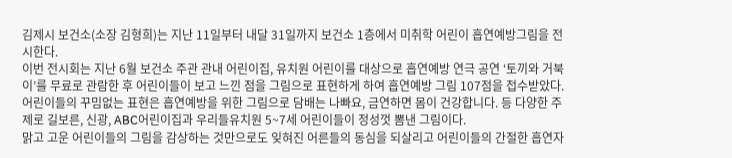김제시 보건소(소장 김형희)는 지난 11일부터 내달 31일까지 보건소 1층에서 미취학 어린이 흡연예방그림을 전시한다.
이번 전시회는 지난 6월 보건소 주관 관내 어린이집, 유치원 어린이를 대상으로 흡연예방 연극 공연 ‘토끼와 거북이’를 무료로 관람한 후 어린이들이 보고 느낀 점을 그림으로 표현하게 하여 흡연예방 그림 107점을 접수받았다.
어린이들의 꾸밈없는 표현은 흡연예방을 위한 그림으로 담배는 나빠요, 금연하면 몸이 건강합니다. 등 다양한 주제로 길보른, 신광, ABC어린이집과 우리들유치원 5~7세 어린이들이 정성껏 뽐낸 그림이다.
맑고 고운 어린이들의 그림을 감상하는 것만으로도 잊혀진 어른들의 동심을 되살리고 어린이들의 간절한 흡연자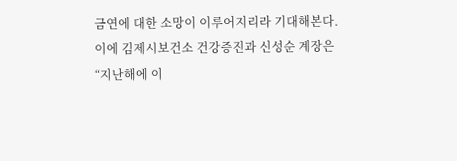금연에 대한 소망이 이루어지리라 기대해본다.
이에 김제시보건소 건강증진과 신성순 계장은 “지난해에 이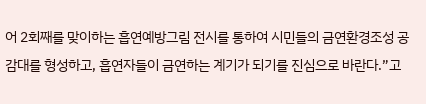어 2회째를 맞이하는 흡연예방그림 전시를 통하여 시민들의 금연환경조성 공감대를 형성하고, 흡연자들이 금연하는 계기가 되기를 진심으로 바란다.”고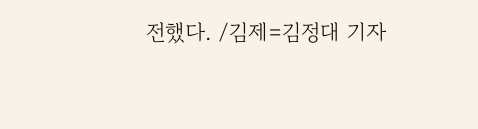전했다. /김제=김정대 기자